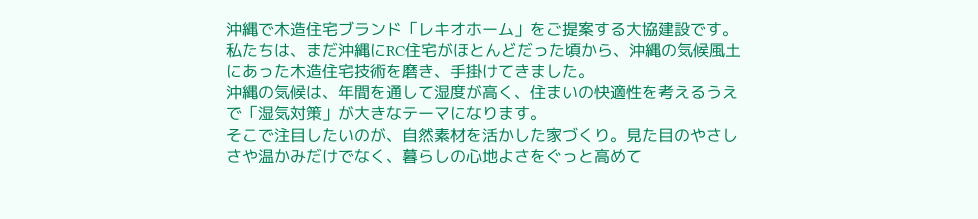沖縄で木造住宅ブランド「レキオホーム」をご提案する大協建設です。
私たちは、まだ沖縄にRC住宅がほとんどだった頃から、沖縄の気候風土にあった木造住宅技術を磨き、手掛けてきました。
沖縄の気候は、年間を通して湿度が高く、住まいの快適性を考えるうえで「湿気対策」が大きなテーマになります。
そこで注目したいのが、自然素材を活かした家づくり。見た目のやさしさや温かみだけでなく、暮らしの心地よさをぐっと高めて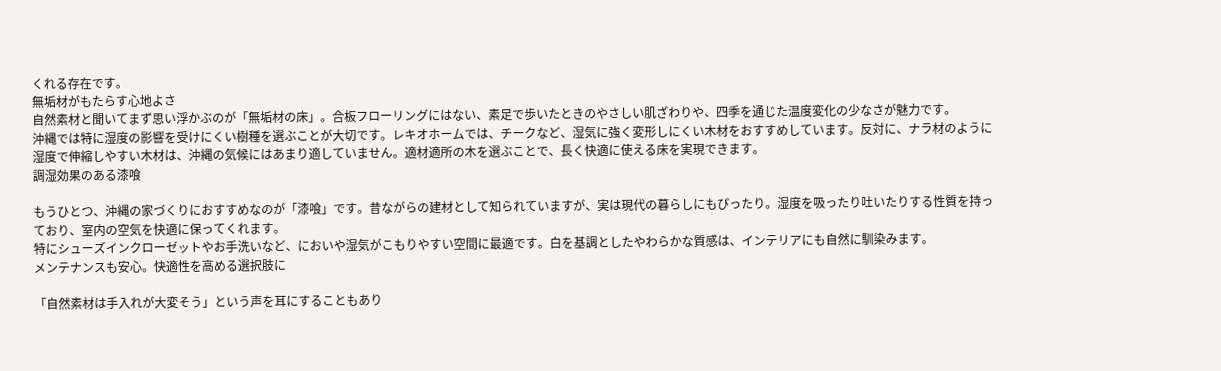くれる存在です。
無垢材がもたらす心地よさ
自然素材と聞いてまず思い浮かぶのが「無垢材の床」。合板フローリングにはない、素足で歩いたときのやさしい肌ざわりや、四季を通じた温度変化の少なさが魅力です。
沖縄では特に湿度の影響を受けにくい樹種を選ぶことが大切です。レキオホームでは、チークなど、湿気に強く変形しにくい木材をおすすめしています。反対に、ナラ材のように湿度で伸縮しやすい木材は、沖縄の気候にはあまり適していません。適材適所の木を選ぶことで、長く快適に使える床を実現できます。
調湿効果のある漆喰

もうひとつ、沖縄の家づくりにおすすめなのが「漆喰」です。昔ながらの建材として知られていますが、実は現代の暮らしにもぴったり。湿度を吸ったり吐いたりする性質を持っており、室内の空気を快適に保ってくれます。
特にシューズインクローゼットやお手洗いなど、においや湿気がこもりやすい空間に最適です。白を基調としたやわらかな質感は、インテリアにも自然に馴染みます。
メンテナンスも安心。快適性を高める選択肢に

「自然素材は手入れが大変そう」という声を耳にすることもあり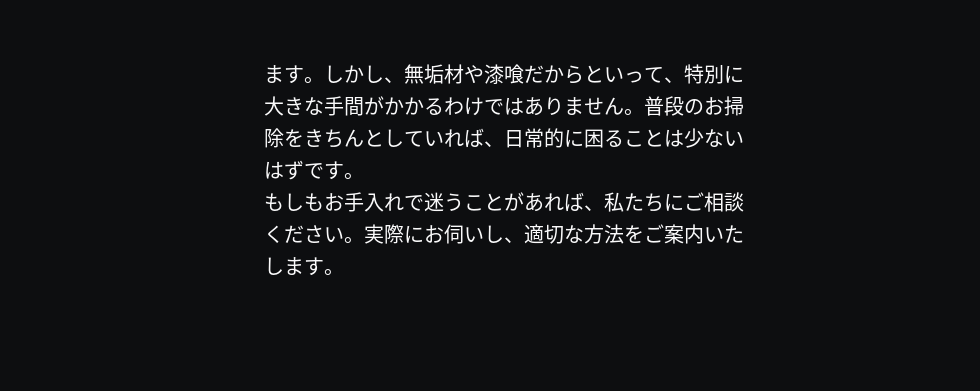ます。しかし、無垢材や漆喰だからといって、特別に大きな手間がかかるわけではありません。普段のお掃除をきちんとしていれば、日常的に困ることは少ないはずです。
もしもお手入れで迷うことがあれば、私たちにご相談ください。実際にお伺いし、適切な方法をご案内いたします。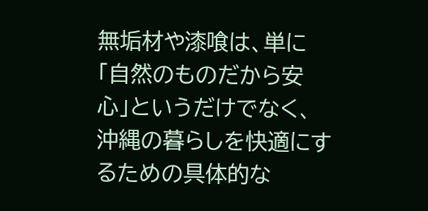無垢材や漆喰は、単に「自然のものだから安心」というだけでなく、沖縄の暮らしを快適にするための具体的な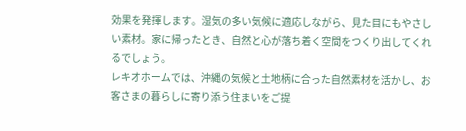効果を発揮します。湿気の多い気候に適応しながら、見た目にもやさしい素材。家に帰ったとき、自然と心が落ち着く空間をつくり出してくれるでしょう。
レキオホームでは、沖縄の気候と土地柄に合った自然素材を活かし、お客さまの暮らしに寄り添う住まいをご提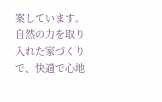案しています。自然の力を取り入れた家づくりで、快適で心地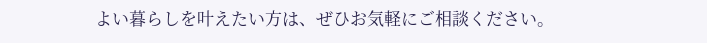よい暮らしを叶えたい方は、ぜひお気軽にご相談ください。